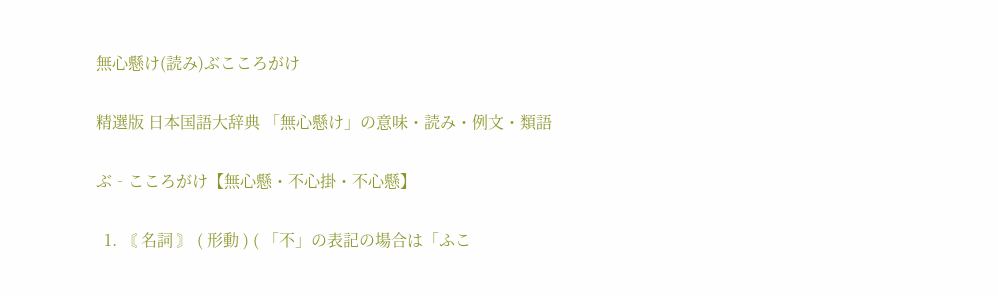無心懸け(読み)ぶこころがけ

精選版 日本国語大辞典 「無心懸け」の意味・読み・例文・類語

ぶ‐こころがけ【無心懸・不心掛・不心懸】

  1. 〘 名詞 〙 ( 形動 ) ( 「不」の表記の場合は「ふこ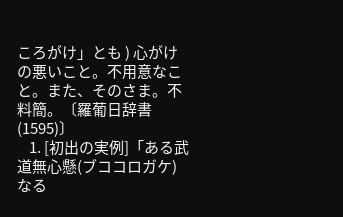ころがけ」とも ) 心がけの悪いこと。不用意なこと。また、そのさま。不料簡。〔羅葡日辞書(1595)〕
    1. [初出の実例]「ある武道無心懸(ブココロガケ)なる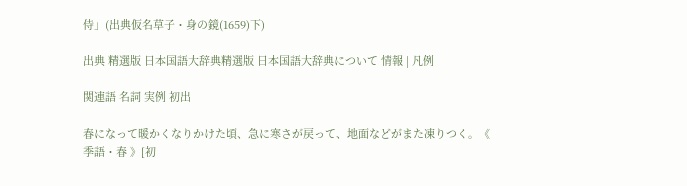侍」(出典仮名草子・身の鏡(1659)下)

出典 精選版 日本国語大辞典精選版 日本国語大辞典について 情報 | 凡例

関連語 名詞 実例 初出

春になって暖かくなりかけた頃、急に寒さが戻って、地面などがまた凍りつく。《 季語・春 》[初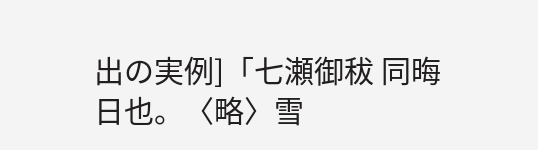出の実例]「七瀬御秡 同晦日也。〈略〉雪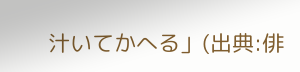汁いてかへる」(出典:俳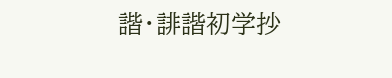諧・誹諧初学抄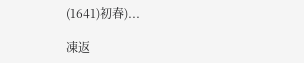(1641)初春)...

凍返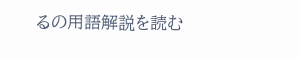るの用語解説を読む